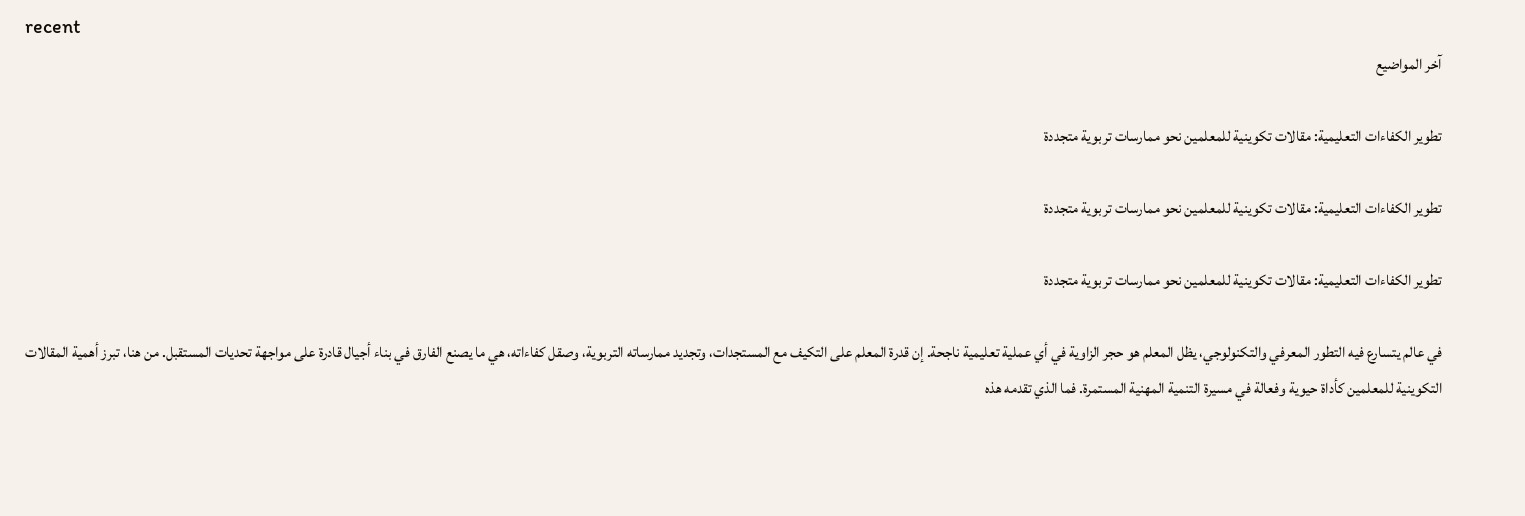recent
آخر المواضيع

تطوير الكفاءات التعليمية: مقالات تكوينية للمعلمين نحو ممارسات تربوية متجددة

تطوير الكفاءات التعليمية: مقالات تكوينية للمعلمين نحو ممارسات تربوية متجددة

تطوير الكفاءات التعليمية: مقالات تكوينية للمعلمين نحو ممارسات تربوية متجددة

في عالم يتسارع فيه التطور المعرفي والتكنولوجي، يظل المعلم هو حجر الزاوية في أي عملية تعليمية ناجحة. إن قدرة المعلم على التكيف مع المستجدات، وتجديد ممارساته التربوية، وصقل كفاءاته، هي ما يصنع الفارق في بناء أجيال قادرة على مواجهة تحديات المستقبل. من هنا، تبرز أهمية المقالات التكوينية للمعلمين كأداة حيوية وفعالة في مسيرة التنمية المهنية المستمرة. فما الذي تقدمه هذه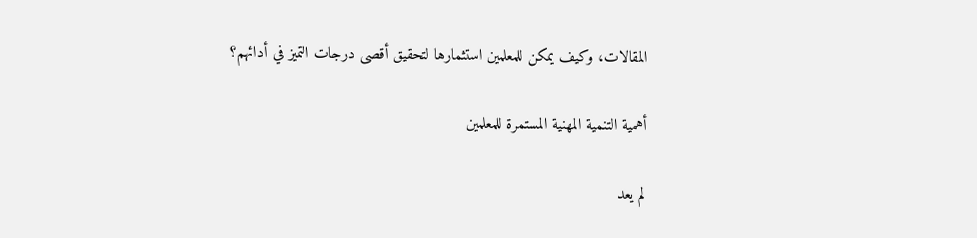المقالات، وكيف يمكن للمعلمين استثمارها لتحقيق أقصى درجات التميز في أدائهم؟

أهمية التنمية المهنية المستمرة للمعلمين

لم يعد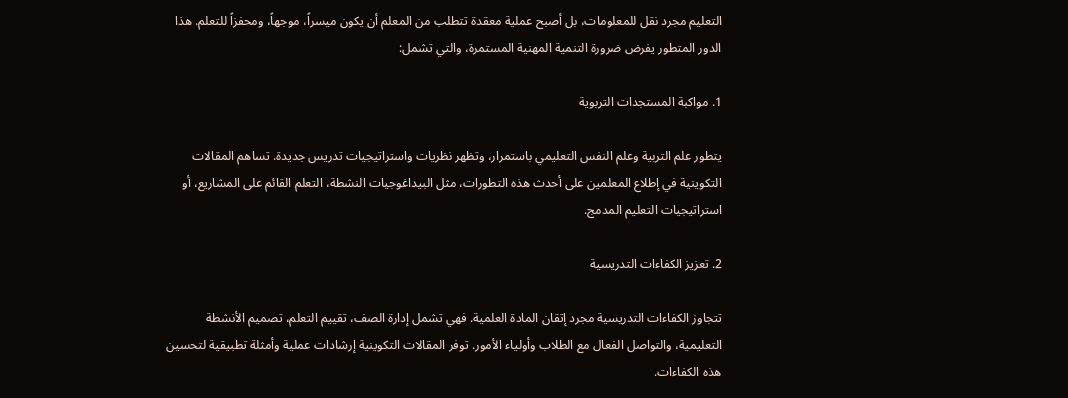التعليم مجرد نقل للمعلومات، بل أصبح عملية معقدة تتطلب من المعلم أن يكون ميسراً، موجهاً، ومحفزاً للتعلم. هذا الدور المتطور يفرض ضرورة التنمية المهنية المستمرة، والتي تشمل:

1. مواكبة المستجدات التربوية

يتطور علم التربية وعلم النفس التعليمي باستمرار، وتظهر نظريات واستراتيجيات تدريس جديدة. تساهم المقالات التكوينية في إطلاع المعلمين على أحدث هذه التطورات، مثل البيداغوجيات النشطة، التعلم القائم على المشاريع، أو استراتيجيات التعليم المدمج.

2. تعزيز الكفاءات التدريسية

تتجاوز الكفاءات التدريسية مجرد إتقان المادة العلمية. فهي تشمل إدارة الصف، تقييم التعلم، تصميم الأنشطة التعليمية، والتواصل الفعال مع الطلاب وأولياء الأمور. توفر المقالات التكوينية إرشادات عملية وأمثلة تطبيقية لتحسين هذه الكفاءات.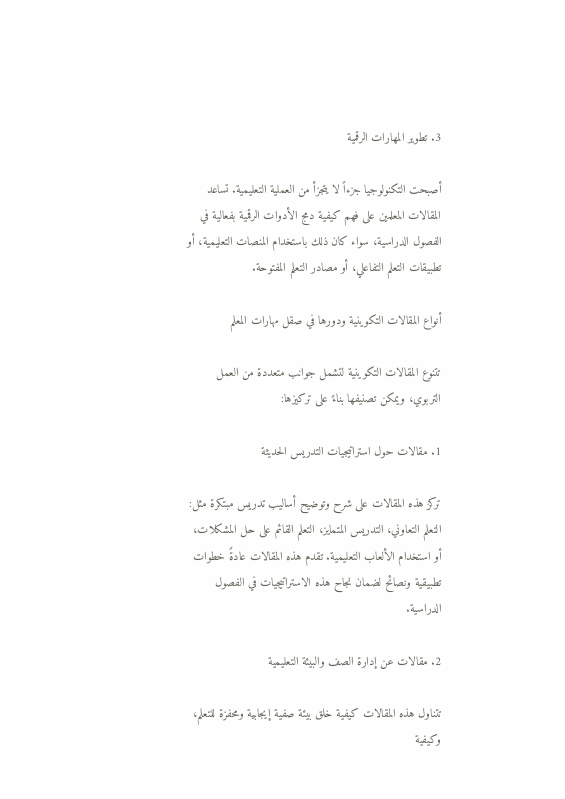3. تطوير المهارات الرقمية

أصبحت التكنولوجيا جزءاً لا يتجزأ من العملية التعليمية. تساعد المقالات المعلمين على فهم كيفية دمج الأدوات الرقمية بفعالية في الفصول الدراسية، سواء كان ذلك باستخدام المنصات التعليمية، أو تطبيقات التعلم التفاعلي، أو مصادر التعلم المفتوحة.

أنواع المقالات التكوينية ودورها في صقل مهارات المعلم

تتنوع المقالات التكوينية لتشمل جوانب متعددة من العمل التربوي، ويمكن تصنيفها بناءً على تركيزها:

1. مقالات حول استراتيجيات التدريس الحديثة

تركز هذه المقالات على شرح وتوضيح أساليب تدريس مبتكرة مثل: التعلم التعاوني، التدريس المتمايز، التعلم القائم على حل المشكلات، أو استخدام الألعاب التعليمية. تقدم هذه المقالات عادةً خطوات تطبيقية ونصائح لضمان نجاح هذه الاستراتيجيات في الفصول الدراسية.

2. مقالات عن إدارة الصف والبيئة التعليمية

تتناول هذه المقالات كيفية خلق بيئة صفية إيجابية ومحفزة للتعلم، وكيفية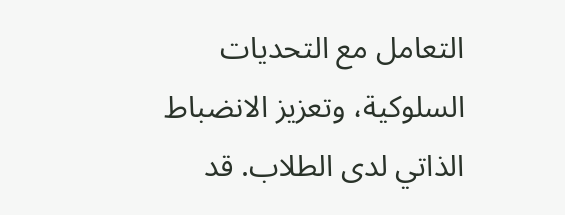التعامل مع التحديات السلوكية، وتعزيز الانضباط الذاتي لدى الطلاب. قد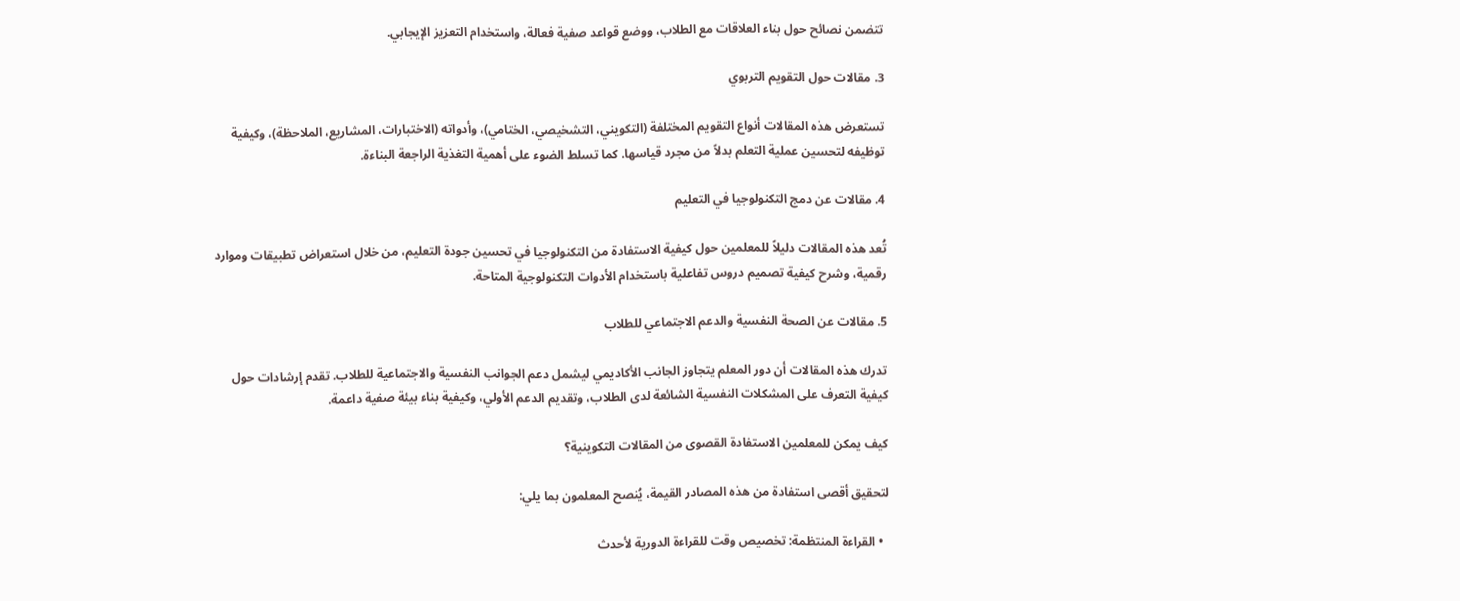تتضمن نصائح حول بناء العلاقات مع الطلاب، ووضع قواعد صفية فعالة، واستخدام التعزيز الإيجابي.

3. مقالات حول التقويم التربوي

تستعرض هذه المقالات أنواع التقويم المختلفة (التكويني، التشخيصي، الختامي)، وأدواته (الاختبارات، المشاريع، الملاحظة)، وكيفية توظيفه لتحسين عملية التعلم بدلاً من مجرد قياسها. كما تسلط الضوء على أهمية التغذية الراجعة البناءة.

4. مقالات عن دمج التكنولوجيا في التعليم

تُعد هذه المقالات دليلاً للمعلمين حول كيفية الاستفادة من التكنولوجيا في تحسين جودة التعليم، من خلال استعراض تطبيقات وموارد رقمية، وشرح كيفية تصميم دروس تفاعلية باستخدام الأدوات التكنولوجية المتاحة.

5. مقالات عن الصحة النفسية والدعم الاجتماعي للطلاب

تدرك هذه المقالات أن دور المعلم يتجاوز الجانب الأكاديمي ليشمل دعم الجوانب النفسية والاجتماعية للطلاب. تقدم إرشادات حول كيفية التعرف على المشكلات النفسية الشائعة لدى الطلاب، وتقديم الدعم الأولي، وكيفية بناء بيئة صفية داعمة.

كيف يمكن للمعلمين الاستفادة القصوى من المقالات التكوينية؟

لتحقيق أقصى استفادة من هذه المصادر القيمة، يُنصح المعلمون بما يلي:

  • القراءة المنتظمة: تخصيص وقت للقراءة الدورية لأحدث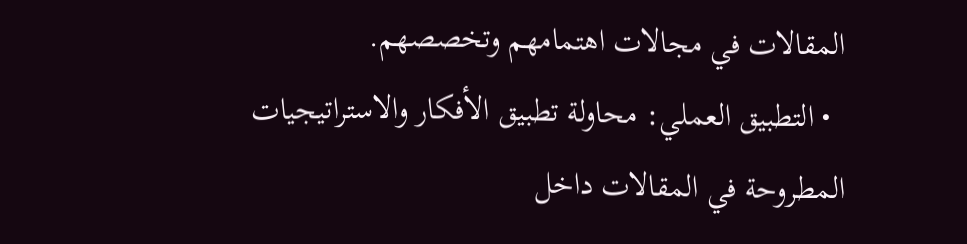المقالات في مجالات اهتمامهم وتخصصهم.
  • التطبيق العملي: محاولة تطبيق الأفكار والاستراتيجيات المطروحة في المقالات داخل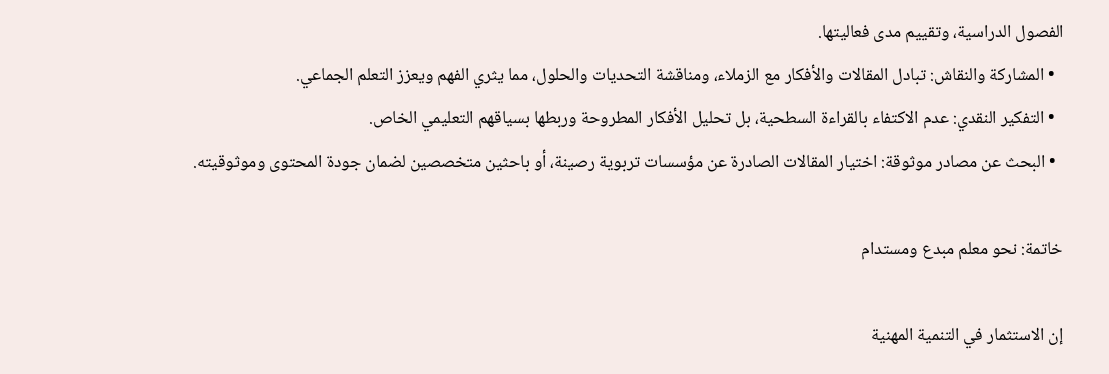الفصول الدراسية، وتقييم مدى فعاليتها.
  • المشاركة والنقاش: تبادل المقالات والأفكار مع الزملاء، ومناقشة التحديات والحلول، مما يثري الفهم ويعزز التعلم الجماعي.
  • التفكير النقدي: عدم الاكتفاء بالقراءة السطحية، بل تحليل الأفكار المطروحة وربطها بسياقهم التعليمي الخاص.
  • البحث عن مصادر موثوقة: اختيار المقالات الصادرة عن مؤسسات تربوية رصينة، أو باحثين متخصصين لضمان جودة المحتوى وموثوقيته.

خاتمة: نحو معلم مبدع ومستدام

إن الاستثمار في التنمية المهنية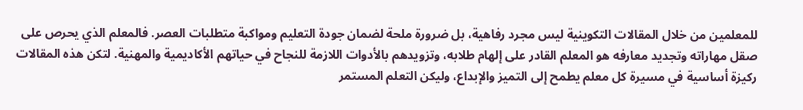للمعلمين من خلال المقالات التكوينية ليس مجرد رفاهية، بل ضرورة ملحة لضمان جودة التعليم ومواكبة متطلبات العصر. فالمعلم الذي يحرص على صقل مهاراته وتجديد معارفه هو المعلم القادر على إلهام طلابه، وتزويدهم بالأدوات اللازمة للنجاح في حياتهم الأكاديمية والمهنية. لتكن هذه المقالات ركيزة أساسية في مسيرة كل معلم يطمح إلى التميز والإبداع، وليكن التعلم المستمر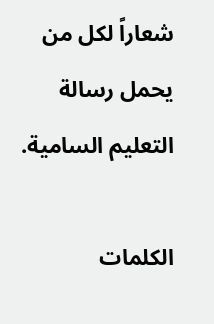شعاراً لكل من يحمل رسالة التعليم السامية.

الكلمات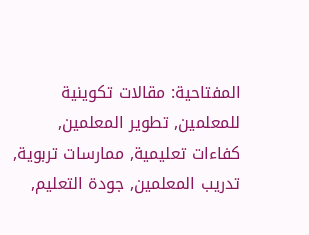المفتاحية: مقالات تكوينية للمعلمين, تطوير المعلمين, كفاءات تعليمية, ممارسات تربوية, تدريب المعلمين, جودة التعليم,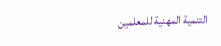التنمية المهنية للمعلمين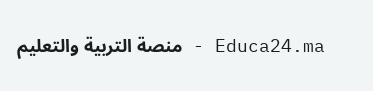Educa24.ma - منصة التربية والتعليم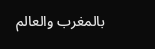بالمغرب والعالم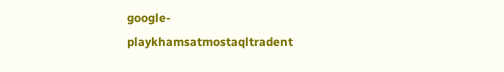google-playkhamsatmostaqltradent